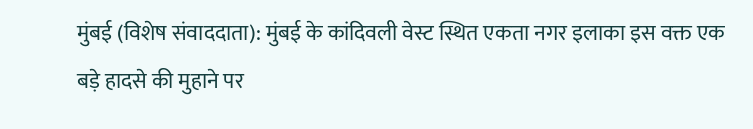मुंबई (विशेष संवाददाता): मुंबई के कांदिवली वेस्ट स्थित एकता नगर इलाका इस वक्त एक बड़े हादसे की मुहाने पर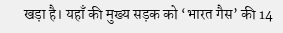खड़ा है। यहाँ की मुख्य सड़क को ‘भारत गैस’ की 14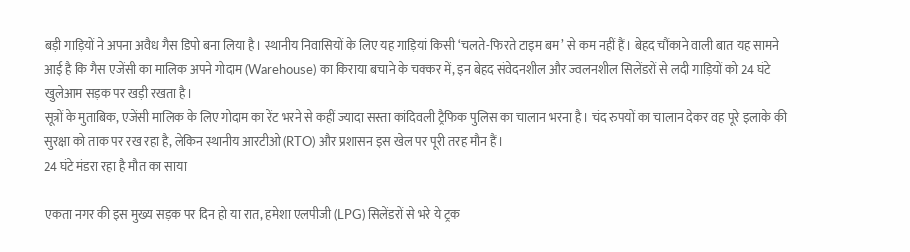बड़ी गाड़ियों ने अपना अवैध गैस डिपो बना लिया है। स्थानीय निवासियों के लिए यह गाड़ियां किसी ‘चलते-फिरते टाइम बम’ से कम नहीं हैं। बेहद चौंकाने वाली बात यह सामने आई है कि गैस एजेंसी का मालिक अपने गोदाम (Warehouse) का किराया बचाने के चक्कर में, इन बेहद संवेदनशील और ज्वलनशील सिलेंडरों से लदी गाड़ियों को 24 घंटे खुलेआम सड़क पर खड़ी रखता है।
सूत्रों के मुताबिक, एजेंसी मालिक के लिए गोदाम का रेंट भरने से कहीं ज्यादा सस्ता कांदिवली ट्रैफिक पुलिस का चालान भरना है। चंद रुपयों का चालान देकर वह पूरे इलाके की सुरक्षा को ताक पर रख रहा है, लेकिन स्थानीय आरटीओ (RTO) और प्रशासन इस खेल पर पूरी तरह मौन हैं।
24 घंटे मंडरा रहा है मौत का साया

एकता नगर की इस मुख्य सड़क पर दिन हो या रात, हमेशा एलपीजी (LPG) सिलेंडरों से भरे ये ट्रक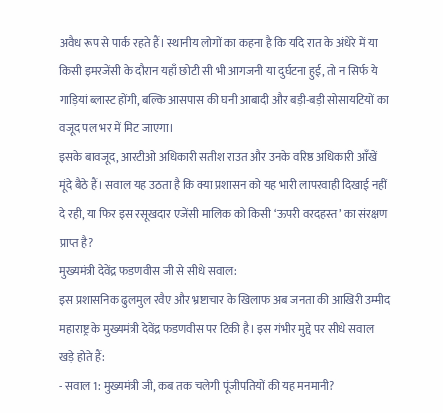अवैध रूप से पार्क रहते हैं। स्थानीय लोगों का कहना है कि यदि रात के अंधेरे में या किसी इमरजेंसी के दौरान यहाँ छोटी सी भी आगजनी या दुर्घटना हुई, तो न सिर्फ ये गाड़ियां ब्लास्ट होंगी, बल्कि आसपास की घनी आबादी और बड़ी-बड़ी सोसायटियों का वजूद पल भर में मिट जाएगा।
इसके बावजूद, आरटीओ अधिकारी सतीश राउत और उनके वरिष्ठ अधिकारी आँखें मूंदे बैठे हैं। सवाल यह उठता है कि क्या प्रशासन को यह भारी लापरवाही दिखाई नहीं दे रही, या फिर इस रसूखदार एजेंसी मालिक को किसी ‘ऊपरी वरदहस्त’ का संरक्षण प्राप्त है?
मुख्यमंत्री देवेंद्र फडणवीस जी से सीधे सवाल:
इस प्रशासनिक ढुलमुल रवैए और भ्रष्टाचार के खिलाफ अब जनता की आखिरी उम्मीद महाराष्ट्र के मुख्यमंत्री देवेंद्र फडणवीस पर टिकी है। इस गंभीर मुद्दे पर सीधे सवाल खड़े होते हैं:
- सवाल 1: मुख्यमंत्री जी, कब तक चलेगी पूंजीपतियों की यह मनमानी?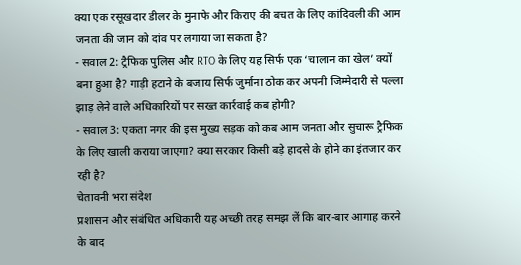क्या एक रसूखदार डीलर के मुनाफे और किराए की बचत के लिए कांदिवली की आम जनता की जान को दांव पर लगाया जा सकता है?
- सवाल 2: ट्रैफिक पुलिस और RTO के लिए यह सिर्फ एक ‘चालान का खेल’ क्यों बना हुआ है? गाड़ी हटाने के बजाय सिर्फ जुर्माना ठोक कर अपनी जिम्मेदारी से पल्ला झाड़ लेने वाले अधिकारियों पर सख्त कार्रवाई कब होगी?
- सवाल 3: एकता नगर की इस मुख्य सड़क को कब आम जनता और सुचारू ट्रैफिक के लिए खाली कराया जाएगा? क्या सरकार किसी बड़े हादसे के होने का इंतजार कर रही है?
चेतावनी भरा संदेश
प्रशासन और संबंधित अधिकारी यह अच्छी तरह समझ लें कि बार-बार आगाह करने के बाद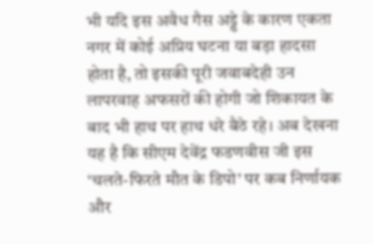भी यदि इस अवैध गैस अड्डे के कारण एकता नगर में कोई अप्रिय घटना या बड़ा हादसा होता है, तो इसकी पूरी जवाबदेही उन लापरवाह अफसरों की होगी जो शिकायत के बाद भी हाथ पर हाथ धरे बैठे रहे। अब देखना यह है कि सीएम देवेंद्र फडणवीस जी इस ‘चलते-फिरते मौत के डिपो’ पर कब निर्णायक और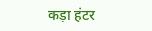कड़ा हंटर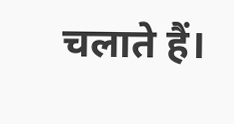चलाते हैं।